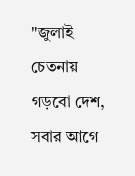"জুলাই চেতনায় গড়বো দেশ, সবার আগে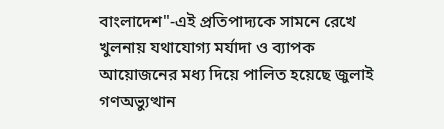বাংলাদেশ"-এই প্রতিপাদ্যকে সামনে রেখে খুলনায় যথাযোগ্য মর্যাদা ও ব্যাপক আয়োজনের মধ্য দিয়ে পালিত হয়েছে জুলাই গণঅভ্যুত্থান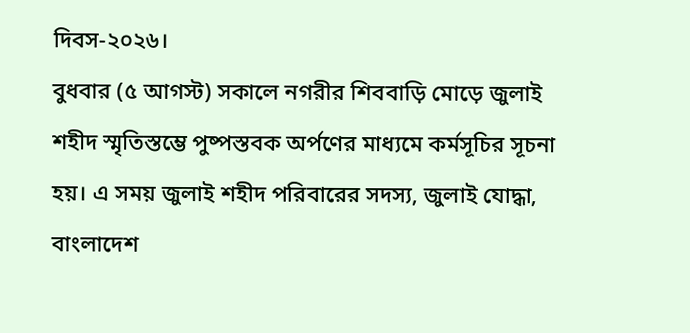দিবস-২০২৬।
বুধবার (৫ আগস্ট) সকালে নগরীর শিববাড়ি মোড়ে জুলাই শহীদ স্মৃতিস্তম্ভে পুষ্পস্তবক অর্পণের মাধ্যমে কর্মসূচির সূচনা হয়। এ সময় জুলাই শহীদ পরিবারের সদস্য, জুলাই যোদ্ধা, বাংলাদেশ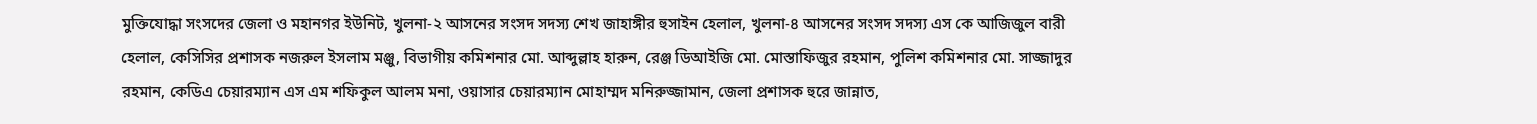মুক্তিযোদ্ধা সংসদের জেলা ও মহানগর ইউনিট, খুলনা-২ আসনের সংসদ সদস্য শেখ জাহাঙ্গীর হুসাইন হেলাল, খুলনা-৪ আসনের সংসদ সদস্য এস কে আজিজুল বারী হেলাল, কেসিসির প্রশাসক নজরুল ইসলাম মঞ্জু, বিভাগীয় কমিশনার মো. আব্দুল্লাহ হারুন, রেঞ্জ ডিআইজি মো. মোস্তাফিজুর রহমান, পুলিশ কমিশনার মো. সাজ্জাদুর রহমান, কেডিএ চেয়ারম্যান এস এম শফিকুল আলম মনা, ওয়াসার চেয়ারম্যান মোহাম্মদ মনিরুজ্জামান, জেলা প্রশাসক হুরে জান্নাত,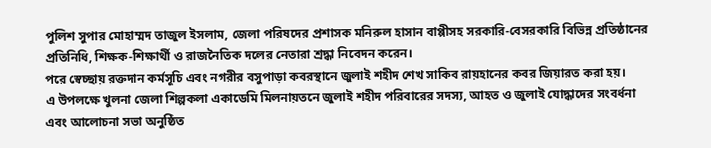পুলিশ সুপার মোহাম্মদ তাজুল ইসলাম, জেলা পরিষদের প্রশাসক মনিরুল হাসান বাপ্পীসহ সরকারি-বেসরকারি বিভিন্ন প্রতিষ্ঠানের প্রতিনিধি, শিক্ষক-শিক্ষার্থী ও রাজনৈতিক দলের নেতারা শ্রদ্ধা নিবেদন করেন।
পরে স্বেচ্ছায় রক্তদান কর্মসূচি এবং নগরীর বসুপাড়া কবরস্থানে জুলাই শহীদ শেখ সাকিব রায়হানের কবর জিয়ারত করা হয়।
এ উপলক্ষে খুলনা জেলা শিল্পকলা একাডেমি মিলনায়তনে জুলাই শহীদ পরিবারের সদস্য, আহত ও জুলাই যোদ্ধাদের সংবর্ধনা এবং আলোচনা সভা অনুষ্ঠিত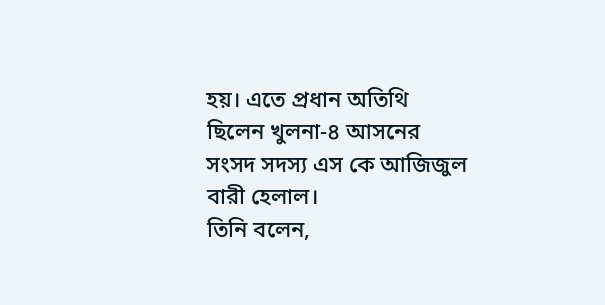হয়। এতে প্রধান অতিথি ছিলেন খুলনা-৪ আসনের সংসদ সদস্য এস কে আজিজুল বারী হেলাল।
তিনি বলেন,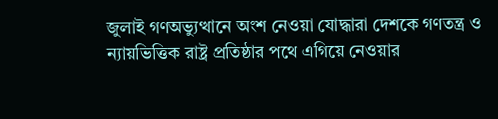জুলাই গণঅভ্যুত্থানে অংশ নেওয়া যোদ্ধারা দেশকে গণতন্ত্র ও ন্যায়ভিত্তিক রাষ্ট্র প্রতিষ্ঠার পথে এগিয়ে নেওয়ার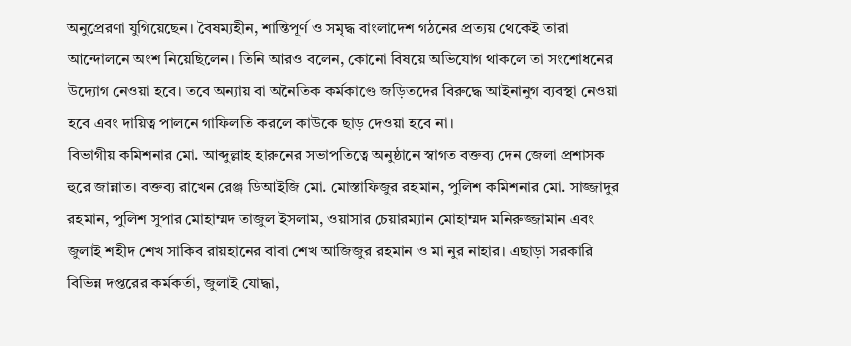অনুপ্রেরণা যুগিয়েছেন। বৈষম্যহীন, শান্তিপূর্ণ ও সমৃদ্ধ বাংলাদেশ গঠনের প্রত্যয় থেকেই তারা আন্দোলনে অংশ নিয়েছিলেন। তিনি আরও বলেন, কোনো বিষয়ে অভিযোগ থাকলে তা সংশোধনের উদ্যোগ নেওয়া হবে। তবে অন্যায় বা অনৈতিক কর্মকাণ্ডে জড়িতদের বিরুদ্ধে আইনানুগ ব্যবস্থা নেওয়া হবে এবং দায়িত্ব পালনে গাফিলতি করলে কাউকে ছাড় দেওয়া হবে না।
বিভাগীয় কমিশনার মো. আব্দুল্লাহ হারুনের সভাপতিত্বে অনুষ্ঠানে স্বাগত বক্তব্য দেন জেলা প্রশাসক হুরে জান্নাত। বক্তব্য রাখেন রেঞ্জ ডিআইজি মো. মোস্তাফিজুর রহমান, পুলিশ কমিশনার মো. সাজ্জাদুর রহমান, পুলিশ সুপার মোহাম্মদ তাজুল ইসলাম, ওয়াসার চেয়ারম্যান মোহাম্মদ মনিরুজ্জামান এবং জুলাই শহীদ শেখ সাকিব রায়হানের বাবা শেখ আজিজুর রহমান ও মা নুর নাহার। এছাড়া সরকারি বিভিন্ন দপ্তরের কর্মকর্তা, জুলাই যোদ্ধা,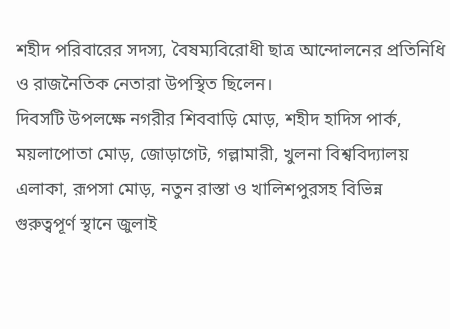শহীদ পরিবারের সদস্য, বৈষম্যবিরোধী ছাত্র আন্দোলনের প্রতিনিধি ও রাজনৈতিক নেতারা উপস্থিত ছিলেন।
দিবসটি উপলক্ষে নগরীর শিববাড়ি মোড়, শহীদ হাদিস পার্ক, ময়লাপোতা মোড়, জোড়াগেট, গল্লামারী, খুলনা বিশ্ববিদ্যালয় এলাকা, রূপসা মোড়, নতুন রাস্তা ও খালিশপুরসহ বিভিন্ন গুরুত্বপূর্ণ স্থানে জুলাই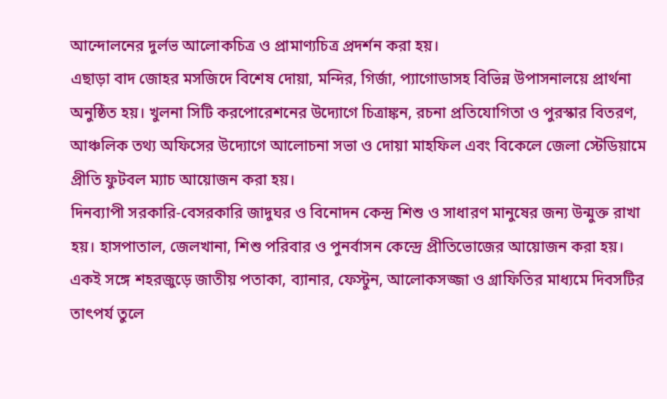আন্দোলনের দুর্লভ আলোকচিত্র ও প্রামাণ্যচিত্র প্রদর্শন করা হয়।
এছাড়া বাদ জোহর মসজিদে বিশেষ দোয়া, মন্দির, গির্জা, প্যাগোডাসহ বিভিন্ন উপাসনালয়ে প্রার্থনা অনুষ্ঠিত হয়। খুলনা সিটি করপোরেশনের উদ্যোগে চিত্রাঙ্কন, রচনা প্রতিযোগিতা ও পুরস্কার বিতরণ, আঞ্চলিক তথ্য অফিসের উদ্যোগে আলোচনা সভা ও দোয়া মাহফিল এবং বিকেলে জেলা স্টেডিয়ামে প্রীতি ফুটবল ম্যাচ আয়োজন করা হয়।
দিনব্যাপী সরকারি-বেসরকারি জাদুঘর ও বিনোদন কেন্দ্র শিশু ও সাধারণ মানুষের জন্য উন্মুক্ত রাখা হয়। হাসপাতাল, জেলখানা, শিশু পরিবার ও পুনর্বাসন কেন্দ্রে প্রীতিভোজের আয়োজন করা হয়। একই সঙ্গে শহরজুড়ে জাতীয় পতাকা, ব্যানার, ফেস্টুন, আলোকসজ্জা ও গ্রাফিতির মাধ্যমে দিবসটির তাৎপর্য তুলে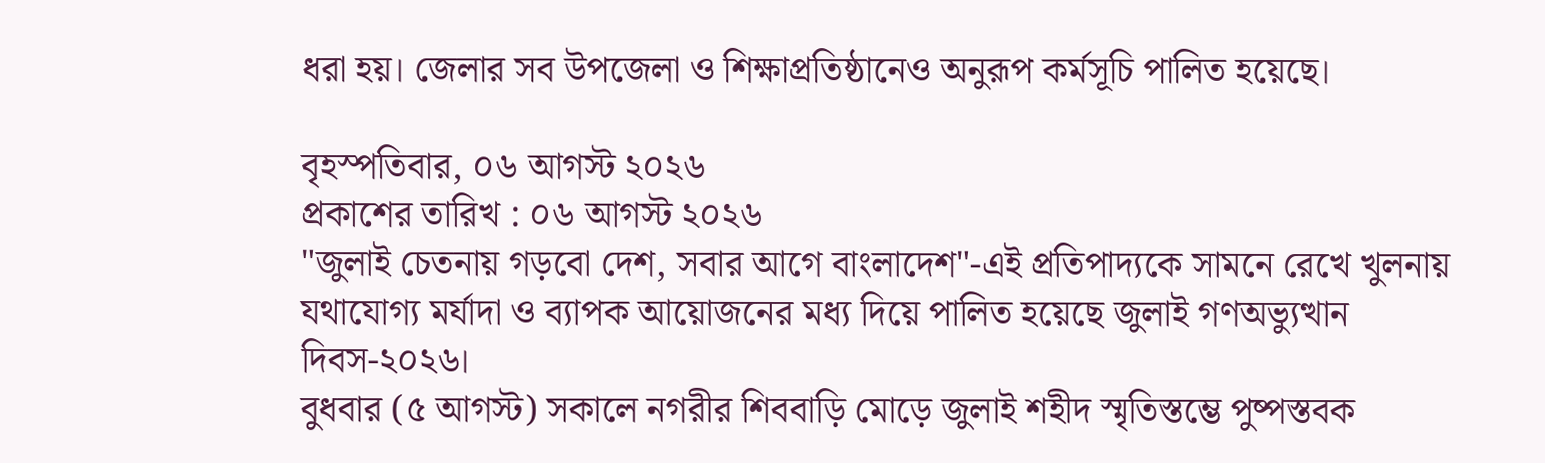ধরা হয়। জেলার সব উপজেলা ও শিক্ষাপ্রতিষ্ঠানেও অনুরূপ কর্মসূচি পালিত হয়েছে।

বৃহস্পতিবার, ০৬ আগস্ট ২০২৬
প্রকাশের তারিখ : ০৬ আগস্ট ২০২৬
"জুলাই চেতনায় গড়বো দেশ, সবার আগে বাংলাদেশ"-এই প্রতিপাদ্যকে সামনে রেখে খুলনায় যথাযোগ্য মর্যাদা ও ব্যাপক আয়োজনের মধ্য দিয়ে পালিত হয়েছে জুলাই গণঅভ্যুত্থান দিবস-২০২৬।
বুধবার (৫ আগস্ট) সকালে নগরীর শিববাড়ি মোড়ে জুলাই শহীদ স্মৃতিস্তম্ভে পুষ্পস্তবক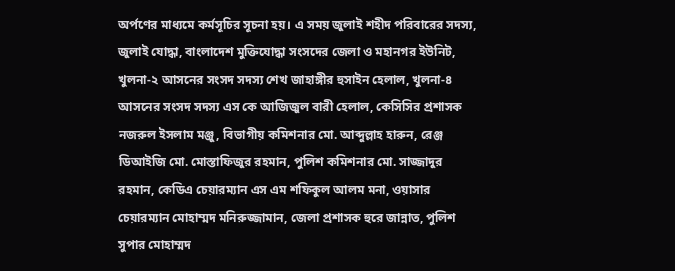অর্পণের মাধ্যমে কর্মসূচির সূচনা হয়। এ সময় জুলাই শহীদ পরিবারের সদস্য, জুলাই যোদ্ধা, বাংলাদেশ মুক্তিযোদ্ধা সংসদের জেলা ও মহানগর ইউনিট, খুলনা-২ আসনের সংসদ সদস্য শেখ জাহাঙ্গীর হুসাইন হেলাল, খুলনা-৪ আসনের সংসদ সদস্য এস কে আজিজুল বারী হেলাল, কেসিসির প্রশাসক নজরুল ইসলাম মঞ্জু, বিভাগীয় কমিশনার মো. আব্দুল্লাহ হারুন, রেঞ্জ ডিআইজি মো. মোস্তাফিজুর রহমান, পুলিশ কমিশনার মো. সাজ্জাদুর রহমান, কেডিএ চেয়ারম্যান এস এম শফিকুল আলম মনা, ওয়াসার চেয়ারম্যান মোহাম্মদ মনিরুজ্জামান, জেলা প্রশাসক হুরে জান্নাত, পুলিশ সুপার মোহাম্মদ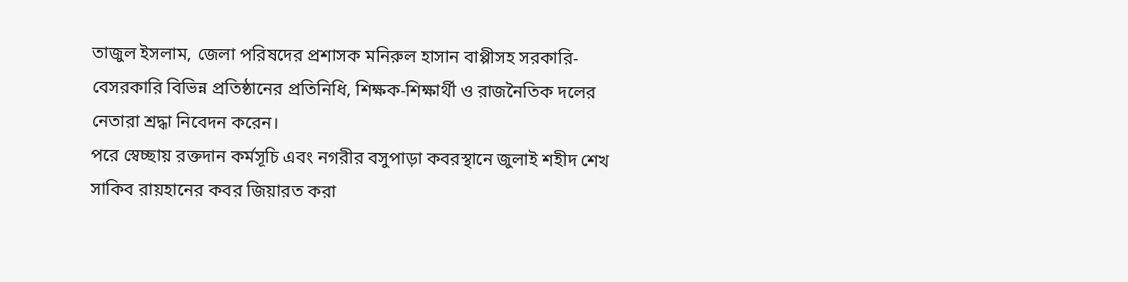তাজুল ইসলাম, জেলা পরিষদের প্রশাসক মনিরুল হাসান বাপ্পীসহ সরকারি-বেসরকারি বিভিন্ন প্রতিষ্ঠানের প্রতিনিধি, শিক্ষক-শিক্ষার্থী ও রাজনৈতিক দলের নেতারা শ্রদ্ধা নিবেদন করেন।
পরে স্বেচ্ছায় রক্তদান কর্মসূচি এবং নগরীর বসুপাড়া কবরস্থানে জুলাই শহীদ শেখ সাকিব রায়হানের কবর জিয়ারত করা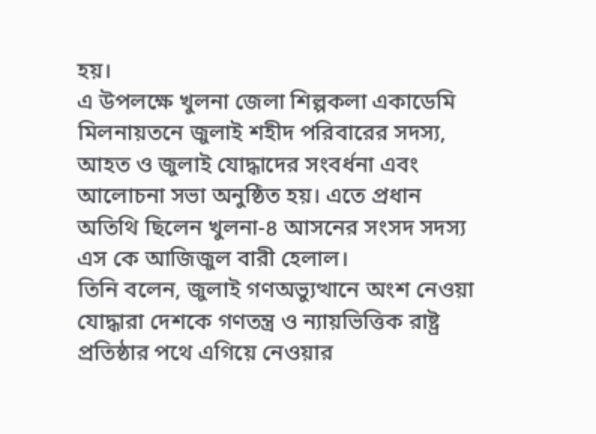হয়।
এ উপলক্ষে খুলনা জেলা শিল্পকলা একাডেমি মিলনায়তনে জুলাই শহীদ পরিবারের সদস্য, আহত ও জুলাই যোদ্ধাদের সংবর্ধনা এবং আলোচনা সভা অনুষ্ঠিত হয়। এতে প্রধান অতিথি ছিলেন খুলনা-৪ আসনের সংসদ সদস্য এস কে আজিজুল বারী হেলাল।
তিনি বলেন, জুলাই গণঅভ্যুত্থানে অংশ নেওয়া যোদ্ধারা দেশকে গণতন্ত্র ও ন্যায়ভিত্তিক রাষ্ট্র প্রতিষ্ঠার পথে এগিয়ে নেওয়ার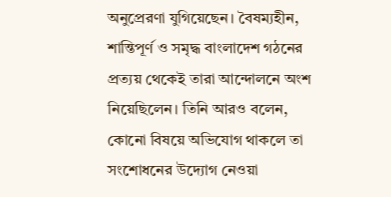অনুপ্রেরণা যুগিয়েছেন। বৈষম্যহীন, শান্তিপূর্ণ ও সমৃদ্ধ বাংলাদেশ গঠনের প্রত্যয় থেকেই তারা আন্দোলনে অংশ নিয়েছিলেন। তিনি আরও বলেন, কোনো বিষয়ে অভিযোগ থাকলে তা সংশোধনের উদ্যোগ নেওয়া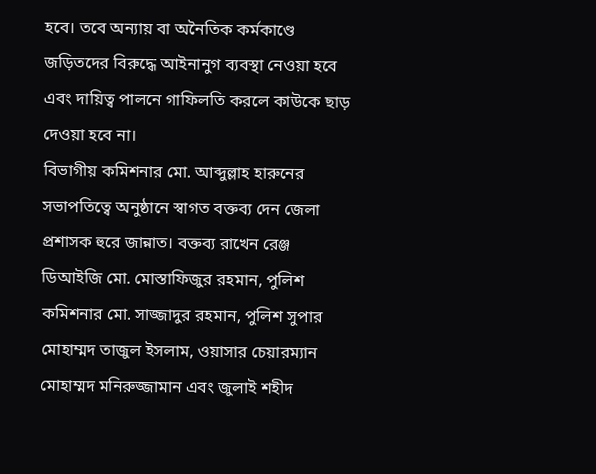হবে। তবে অন্যায় বা অনৈতিক কর্মকাণ্ডে জড়িতদের বিরুদ্ধে আইনানুগ ব্যবস্থা নেওয়া হবে এবং দায়িত্ব পালনে গাফিলতি করলে কাউকে ছাড় দেওয়া হবে না।
বিভাগীয় কমিশনার মো. আব্দুল্লাহ হারুনের সভাপতিত্বে অনুষ্ঠানে স্বাগত বক্তব্য দেন জেলা প্রশাসক হুরে জান্নাত। বক্তব্য রাখেন রেঞ্জ ডিআইজি মো. মোস্তাফিজুর রহমান, পুলিশ কমিশনার মো. সাজ্জাদুর রহমান, পুলিশ সুপার মোহাম্মদ তাজুল ইসলাম, ওয়াসার চেয়ারম্যান মোহাম্মদ মনিরুজ্জামান এবং জুলাই শহীদ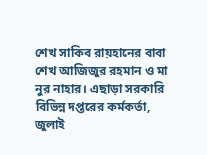শেখ সাকিব রায়হানের বাবা শেখ আজিজুর রহমান ও মা নুর নাহার। এছাড়া সরকারি বিভিন্ন দপ্তরের কর্মকর্তা, জুলাই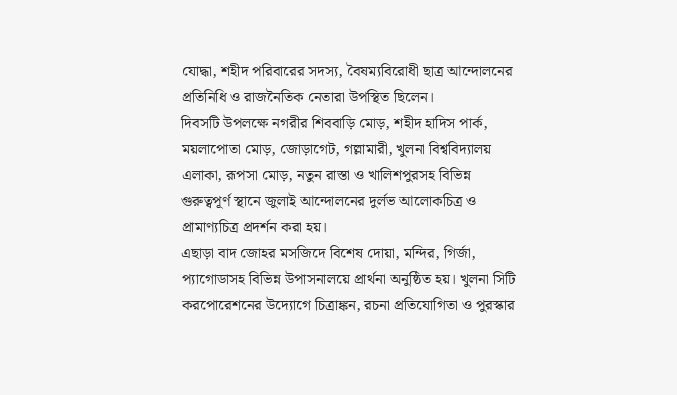যোদ্ধা, শহীদ পরিবারের সদস্য, বৈষম্যবিরোধী ছাত্র আন্দোলনের প্রতিনিধি ও রাজনৈতিক নেতারা উপস্থিত ছিলেন।
দিবসটি উপলক্ষে নগরীর শিববাড়ি মোড়, শহীদ হাদিস পার্ক, ময়লাপোতা মোড়, জোড়াগেট, গল্লামারী, খুলনা বিশ্ববিদ্যালয় এলাকা, রূপসা মোড়, নতুন রাস্তা ও খালিশপুরসহ বিভিন্ন গুরুত্বপূর্ণ স্থানে জুলাই আন্দোলনের দুর্লভ আলোকচিত্র ও প্রামাণ্যচিত্র প্রদর্শন করা হয়।
এছাড়া বাদ জোহর মসজিদে বিশেষ দোয়া, মন্দির, গির্জা, প্যাগোডাসহ বিভিন্ন উপাসনালয়ে প্রার্থনা অনুষ্ঠিত হয়। খুলনা সিটি করপোরেশনের উদ্যোগে চিত্রাঙ্কন, রচনা প্রতিযোগিতা ও পুরস্কার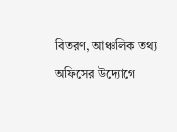বিতরণ, আঞ্চলিক তথ্য অফিসের উদ্যোগে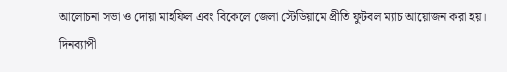আলোচনা সভা ও দোয়া মাহফিল এবং বিকেলে জেলা স্টেডিয়ামে প্রীতি ফুটবল ম্যাচ আয়োজন করা হয়।
দিনব্যাপী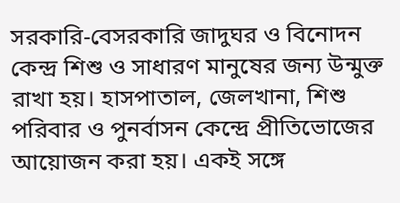সরকারি-বেসরকারি জাদুঘর ও বিনোদন কেন্দ্র শিশু ও সাধারণ মানুষের জন্য উন্মুক্ত রাখা হয়। হাসপাতাল, জেলখানা, শিশু পরিবার ও পুনর্বাসন কেন্দ্রে প্রীতিভোজের আয়োজন করা হয়। একই সঙ্গে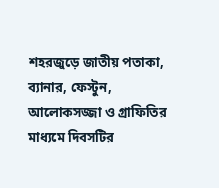শহরজুড়ে জাতীয় পতাকা, ব্যানার, ফেস্টুন, আলোকসজ্জা ও গ্রাফিতির মাধ্যমে দিবসটির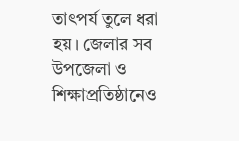তাৎপর্য তুলে ধরা হয়। জেলার সব উপজেলা ও শিক্ষাপ্রতিষ্ঠানেও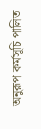অনুরূপ কর্মসূচি পালিত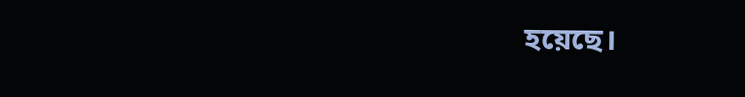হয়েছে।